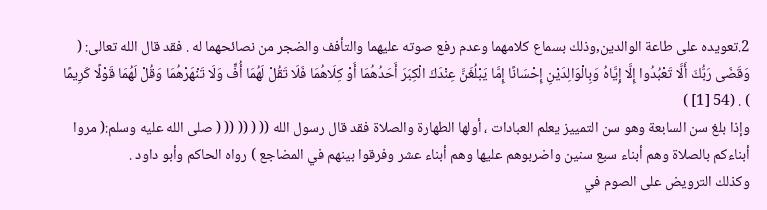2.تعويده على طاعة الوالدين,وذلك بسماع كلامهما وعدم رفع صوته عليهما والتأفف والضجر من نصائحهما له . فقد قال الله تعالى: ( وَقَضَى رَبُّكَ أَلَّا تَعْبُدُوا إِلَّا إِيَّاهُ وَبِالْوَالِدَيْنِ إِحْسَانًا إِمَّا يَبْلُغَنَّ عِنْدَكَ الْكِبَرَ أَحَدُهُمَا أَوْ كِلَاهُمَا فَلَا تَقُلْ لَهُمَا أُفٍّ وَلَا تَنْهَرْهُمَا وَقُلْ لَهُمَا قَوْلًا كَرِيمًا ) . (54 [1] )
وإذا بلغ سن السابعة وهو سن التمييز يعلم العبادات ، أولها الطهارة والصلاة فقد قال رسول الله (( ( (( (( ( صلى الله عليه وسلم:( مروا أبناءكم بالصلاة وهم أبناء سبع سنين واضربوهم عليها وهم أبناء عشر وفرقوا بينهم في المضاجع ) رواه الحاكم وأبو داود .
وكذلك الترويض على الصوم في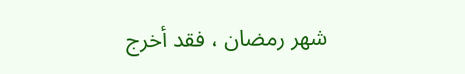شهر رمضان ، فقد أخرج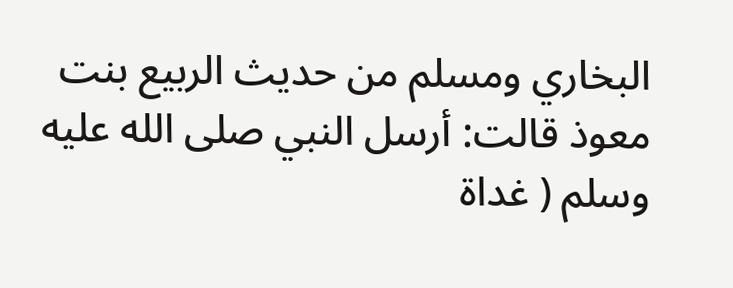البخاري ومسلم من حديث الربيع بنت معوذ قالت: أرسل النبي صلى الله عليه وسلم ( غداة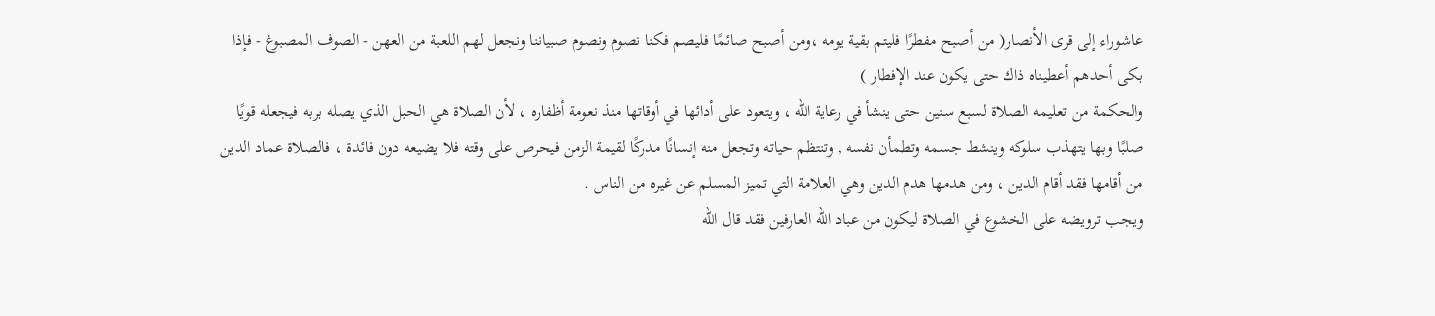عاشوراء إلى قرى الأنصار( من أصبح مفطرًا فليتم بقية يومه ،ومن أصبح صائمًا فليصم فكنا نصوم ونصوم صبياننا ونجعل لهم اللعبة من العهن - الصوف المصبوغ - فإذا بكى أحدهم أعطيناه ذاك حتى يكون عند الإفطار )
والحكمة من تعليمه الصلاة لسبع سنين حتى ينشأ في رعاية الله ، ويتعود على أدائها في أوقاتها منذ نعومة أظفاره ، لأن الصلاة هي الحبل الذي يصله بربه فيجعله قويًا صلبًا وبها يتهذب سلوكه وينشط جسمه وتطمأن نفسه , وتنتظم حياته وتجعل منه إنسانًا مدركًا لقيمة الزمن فيحرص على وقته فلا يضيعه دون فائدة ، فالصلاة عماد الدين من أقامها فقد أقام الدين ، ومن هدمها هدم الدين وهي العلامة التي تميز المسلم عن غيره من الناس .
ويجب ترويضه على الخشوع في الصلاة ليكون من عباد الله العارفين فقد قال الله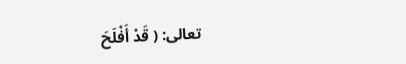تعالى: ( قَدْ أَفْلَحَ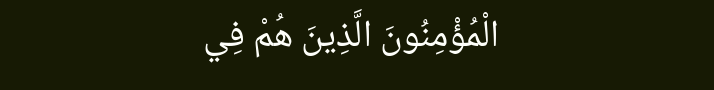الْمُؤْمِنُونَ الَّذِينَ هُمْ فِي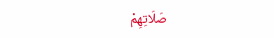صَلَاتِهِمْ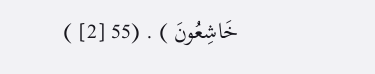خَاشِعُونَ ) . (55 [2] )